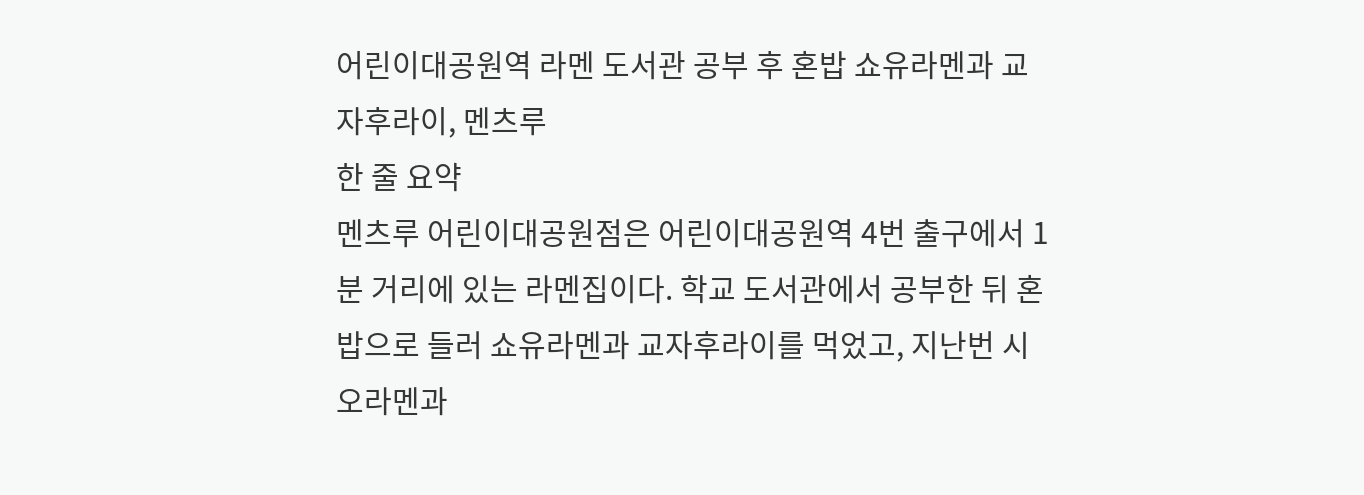어린이대공원역 라멘 도서관 공부 후 혼밥 쇼유라멘과 교자후라이, 멘츠루
한 줄 요약
멘츠루 어린이대공원점은 어린이대공원역 4번 출구에서 1분 거리에 있는 라멘집이다. 학교 도서관에서 공부한 뒤 혼밥으로 들러 쇼유라멘과 교자후라이를 먹었고, 지난번 시오라멘과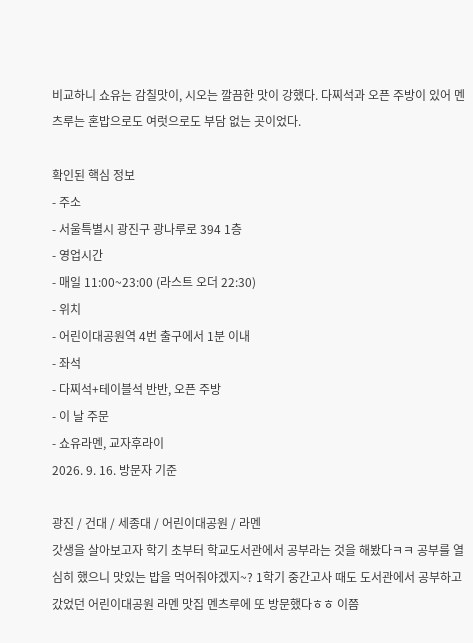비교하니 쇼유는 감칠맛이, 시오는 깔끔한 맛이 강했다. 다찌석과 오픈 주방이 있어 멘츠루는 혼밥으로도 여럿으로도 부담 없는 곳이었다.

확인된 핵심 정보
- 주소
- 서울특별시 광진구 광나루로 394 1층
- 영업시간
- 매일 11:00~23:00 (라스트 오더 22:30)
- 위치
- 어린이대공원역 4번 출구에서 1분 이내
- 좌석
- 다찌석+테이블석 반반, 오픈 주방
- 이 날 주문
- 쇼유라멘, 교자후라이
2026. 9. 16. 방문자 기준

광진 / 건대 / 세종대 / 어린이대공원 / 라멘
갓생을 살아보고자 학기 초부터 학교도서관에서 공부라는 것을 해봤다ㅋㅋ 공부를 열심히 했으니 맛있는 밥을 먹어줘야겠지~? 1학기 중간고사 때도 도서관에서 공부하고 갔었던 어린이대공원 라멘 맛집 멘츠루에 또 방문했다ㅎㅎ 이쯤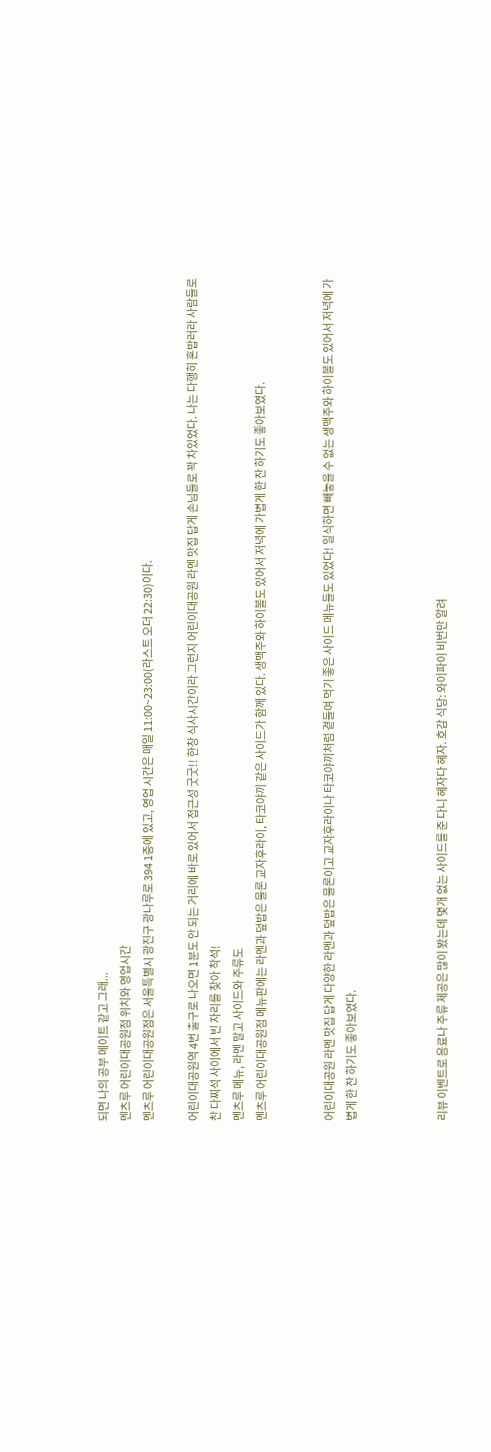되면 나의 공부 메이트 같고 그래...
멘츠루 어린이대공원점 위치와 영업시간
멘츠루 어린이대공원점은 서울특별시 광진구 광나루로 394 1층에 있고, 영업 시간은 매일 11:00~23:00(라스트 오더 22:30)이다.

어린이대공원역 4번 출구로 나오면 1분도 안 되는 거리에 바로 있어서 접근성 굿굿!! 한창 식사시간이라 그런지 어린이대공원 라멘 맛집 답게 손님들로 꽉 차있었다. 나는 다행히 혼밥러라 사람들로 찬 다찌석 사이에서 빈 자리를 찾아 착석!
멘츠루 메뉴, 라멘 말고 사이드와 주류도
멘츠루 어린이대공원점 메뉴판에는 라멘과 덮밥은 물론 교자후라이, 타코야끼 같은 사이드가 함께 있다. 생맥주와 하이볼도 있어서 저녁에 가볍게 한 잔 하기도 좋아보였다.


어린이대공원 라멘 맛집 답게 다양한 라멘과 덮밥은 물론이고 교자후라이나 타코야끼처럼 곁들여 먹기 좋은 사이드 메뉴들도 있었다! 일식하면 빼놓을 수 없는 생맥주와 하이볼도 있어서 저녁에 가볍게 한 잔 하기도 좋아보였다.



리뷰 이벤트로 음료나 주류 제공은 많이 봤는데 몇개 없는 사이드를 준 다니 혜자다 혜자. 호감 식당: 와이파이 비번만 알려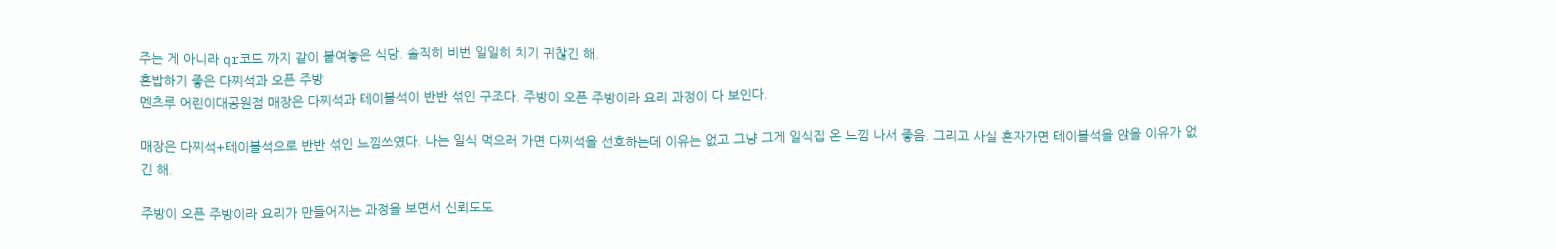주는 게 아니라 qr코드 까지 같이 붙여놓은 식당. 솔직히 비번 일일히 치기 귀찮긴 해.
혼밥하기 좋은 다찌석과 오픈 주방
멘츠루 어린이대공원점 매장은 다찌석과 테이블석이 반반 섞인 구조다. 주방이 오픈 주방이라 요리 과정이 다 보인다.

매장은 다찌석+테이블석으로 반반 섞인 느낌쓰였다. 나는 일식 먹으러 가면 다찌석을 선호하는데 이유는 없고 그냥 그게 일식집 온 느낌 나서 좋음. 그리고 사실 혼자가면 테이블석을 앉을 이유가 없긴 해.

주방이 오픈 주방이라 요리가 만들어지는 과정을 보면서 신뢰도도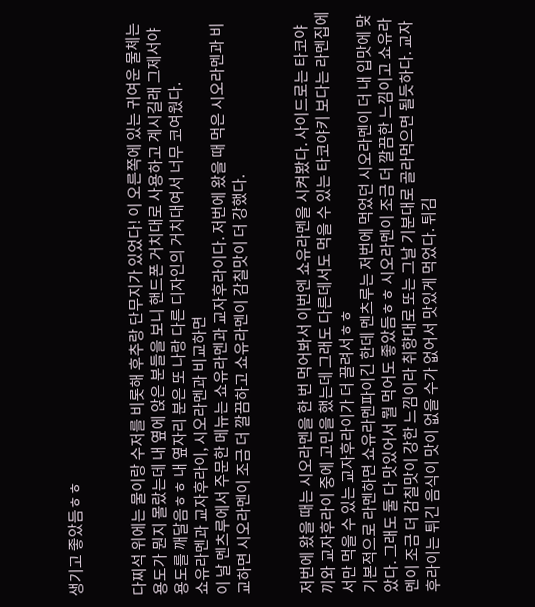생기고 좋았듬ㅎㅎ


다찌석 위에는 물이랑 수저를 비롯해 후추랑 단무지가 있었다! 이 오른쪽에 있는 귀여운 물체는 용도가 뭔지 몰랐는데 내 옆에 앉은 분들을 보니 핸드폰 거치대로 사용하고 계시길래 그제서야 용도를 깨달음ㅎㅎ 내 옆자리 분은 또 나랑 다른 디자인의 거치대여서 너무 코여웠다.
쇼유라멘과 교자후라이, 시오라멘과 비교하면
이 날 멘츠루에서 주문한 메뉴는 쇼유라멘과 교자후라이다. 저번에 왔을 때 먹은 시오라멘과 비교하면 시오라멘이 조금 더 깔끔하고 쇼유라멘이 감칠맛이 더 강했다.


저번에 왔을 때는 시오라멘을 한 번 먹어봐서 이번엔 쇼유라멘을 시켜봤다. 사이드로는 타코야끼와 교자후라이 중에 고민을 했는데 그래도 다른데서도 먹을 수 있는 타코야키 보다는 라멘집에서만 먹을 수 있는 교자후라이가 더 끌려서ㅎㅎ
기본적으로 라멘하면 쇼유라멘파이긴 한데 멘츠루는 저번에 먹었던 시오라멘이 더 내 입맛에 맞았다. 그래도 둘 다 맛있어서 뭘 먹어도 좋았듬ㅎㅎ 시오라멘이 조금 더 깔끔한 느낌이고 쇼유라멘이 조금 더 감칠맛이 강한 느낌이라 취향대로 또는 그날 기분대로 골라먹으면 될듯하다. 교자후라이는 튀긴 음식이 맛이 없을 수가 없어서 맛있게 먹었다. 튀김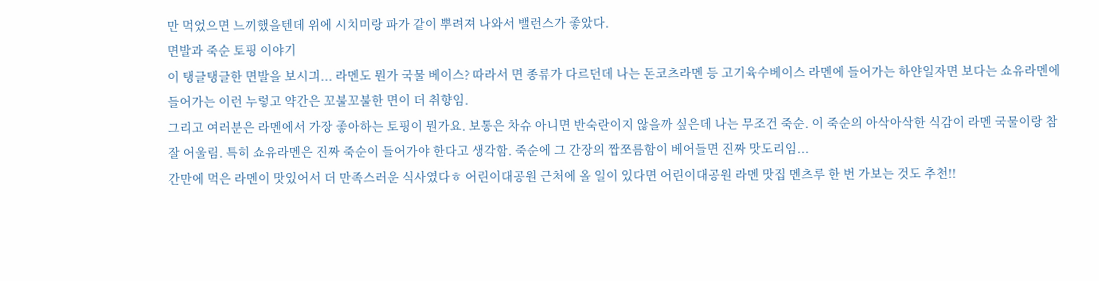만 먹었으면 느끼했을텐데 위에 시치미랑 파가 같이 뿌려져 나와서 밸런스가 좋았다.
면발과 죽순 토핑 이야기
이 탱글탱글한 면발을 보시긔... 라멘도 뭔가 국물 베이스? 따라서 면 종류가 다르던데 나는 돈코츠라멘 등 고기육수베이스 라멘에 들어가는 하얀일자면 보다는 쇼유라멘에 들어가는 이런 누렇고 약간은 꼬불꼬불한 면이 더 취향임.
그리고 여러분은 라멘에서 가장 좋아하는 토핑이 뭔가요. 보통은 차슈 아니면 반숙란이지 않을까 싶은데 나는 무조건 죽순. 이 죽순의 아삭아삭한 식감이 라멘 국물이랑 참 잘 어울림. 특히 쇼유라멘은 진짜 죽순이 들어가야 한다고 생각함. 죽순에 그 간장의 짭쪼름함이 베어들면 진짜 맛도리임...
간만에 먹은 라멘이 맛있어서 더 만족스러운 식사였다ㅎ 어린이대공원 근처에 올 일이 있다면 어린이대공원 라멘 맛집 멘츠루 한 번 가보는 것도 추천!!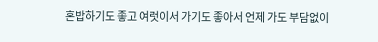혼밥하기도 좋고 여럿이서 가기도 좋아서 언제 가도 부담없이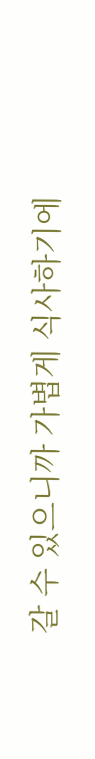갈 수 있으니까 가볍게 식사하기에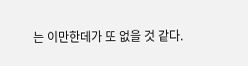는 이만한데가 또 없을 것 같다.